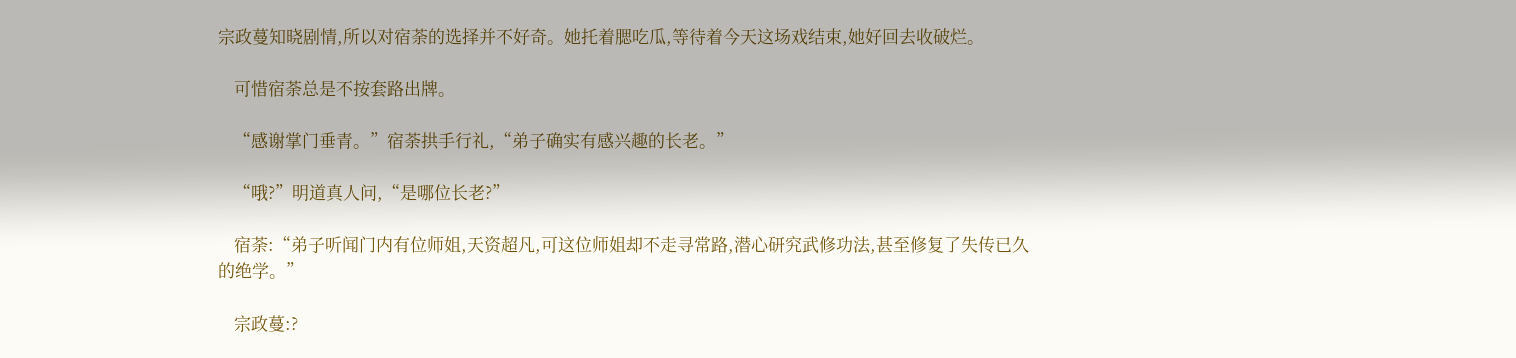宗政蔓知晓剧情,所以对宿荼的选择并不好奇。她托着腮吃瓜,等待着今天这场戏结束,她好回去收破烂。

    可惜宿荼总是不按套路出牌。

    “感谢掌门垂青。”宿荼拱手行礼,“弟子确实有感兴趣的长老。”

    “哦?”明道真人问,“是哪位长老?”

    宿荼:“弟子听闻门内有位师姐,天资超凡,可这位师姐却不走寻常路,潜心研究武修功法,甚至修复了失传已久的绝学。”

    宗政蔓:?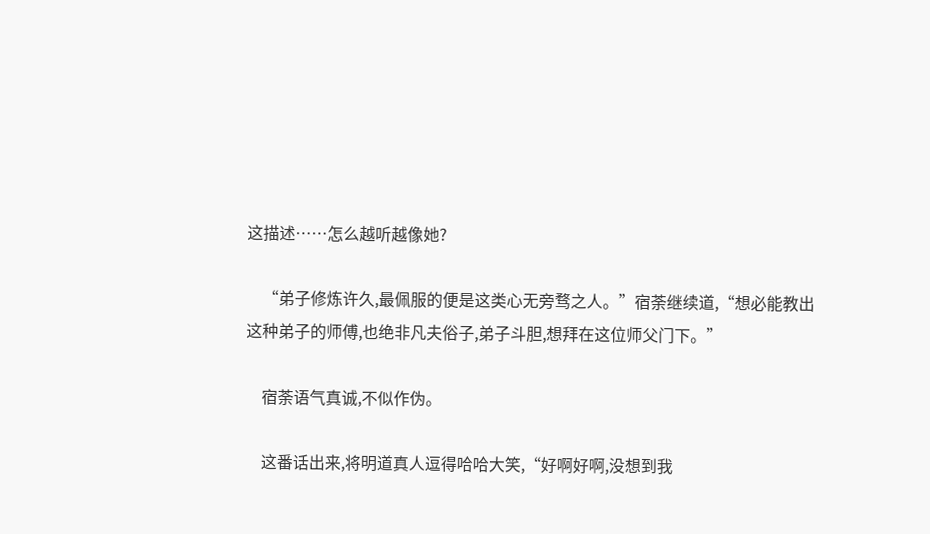这描述……怎么越听越像她?

    “弟子修炼许久,最佩服的便是这类心无旁骛之人。”宿荼继续道,“想必能教出这种弟子的师傅,也绝非凡夫俗子,弟子斗胆,想拜在这位师父门下。”

    宿荼语气真诚,不似作伪。

    这番话出来,将明道真人逗得哈哈大笑,“好啊好啊,没想到我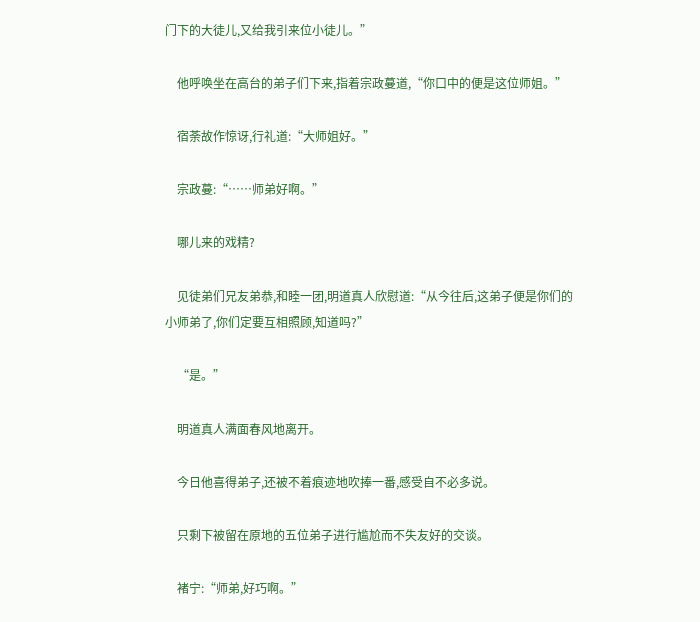门下的大徒儿,又给我引来位小徒儿。”

    他呼唤坐在高台的弟子们下来,指着宗政蔓道,“你口中的便是这位师姐。”

    宿荼故作惊讶,行礼道:“大师姐好。”

    宗政蔓:“……师弟好啊。”

    哪儿来的戏精?

    见徒弟们兄友弟恭,和睦一团,明道真人欣慰道:“从今往后,这弟子便是你们的小师弟了,你们定要互相照顾,知道吗?”

    “是。”

    明道真人满面春风地离开。

    今日他喜得弟子,还被不着痕迹地吹捧一番,感受自不必多说。

    只剩下被留在原地的五位弟子进行尴尬而不失友好的交谈。

    褚宁:“师弟,好巧啊。”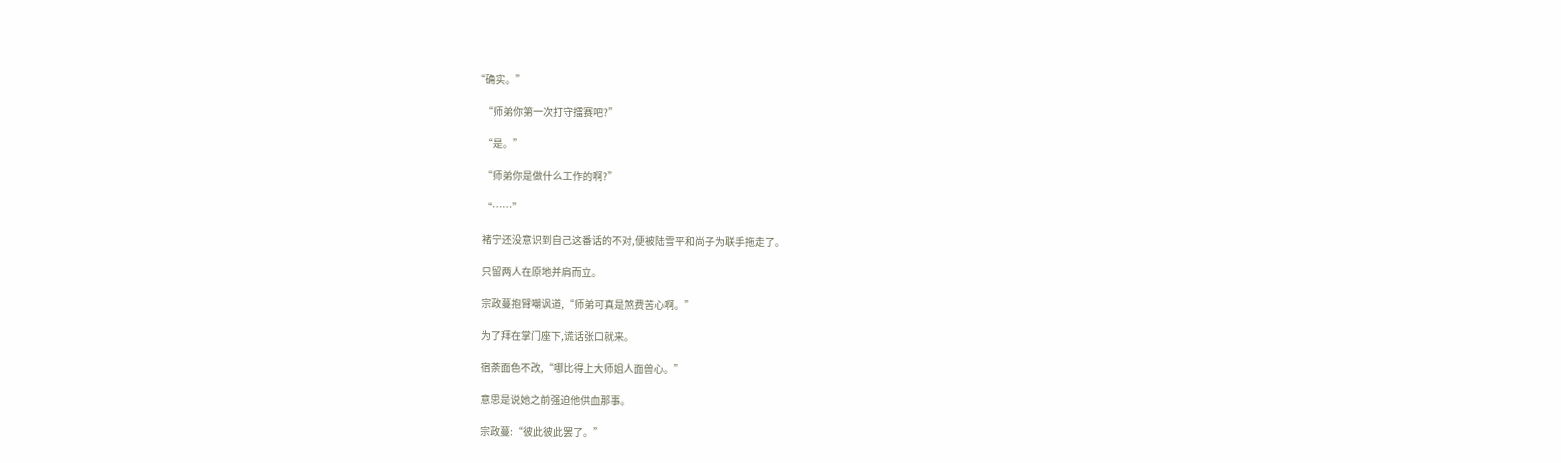“确实。”

    “师弟你第一次打守擂赛吧?”

    “是。”

    “师弟你是做什么工作的啊?”

    “……”

    褚宁还没意识到自己这番话的不对,便被陆雪平和尚子为联手拖走了。

    只留两人在原地并肩而立。

    宗政蔓抱臂嘲讽道,“师弟可真是煞费苦心啊。”

    为了拜在掌门座下,谎话张口就来。

    宿荼面色不改,“哪比得上大师姐人面兽心。”

    意思是说她之前强迫他供血那事。

    宗政蔓:“彼此彼此罢了。”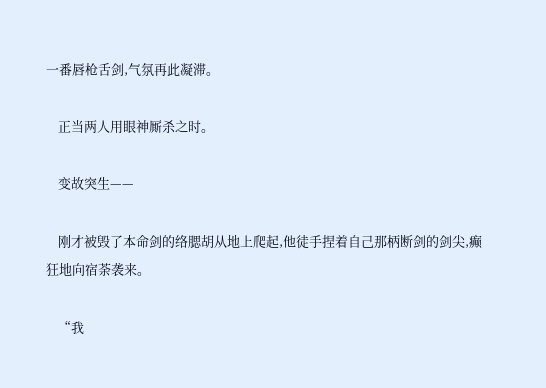一番唇枪舌剑,气氛再此凝滞。

    正当两人用眼神厮杀之时。

    变故突生——

    刚才被毁了本命剑的络腮胡从地上爬起,他徒手捏着自己那柄断剑的剑尖,癫狂地向宿荼袭来。

    “我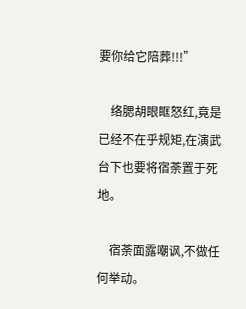要你给它陪葬!!!”

    络腮胡眼眶怒红,竟是已经不在乎规矩,在演武台下也要将宿荼置于死地。

    宿荼面露嘲讽,不做任何举动。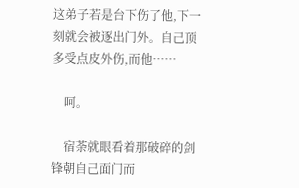这弟子若是台下伤了他,下一刻就会被逐出门外。自己顶多受点皮外伤,而他……

    呵。

    宿荼就眼看着那破碎的剑锋朝自己面门而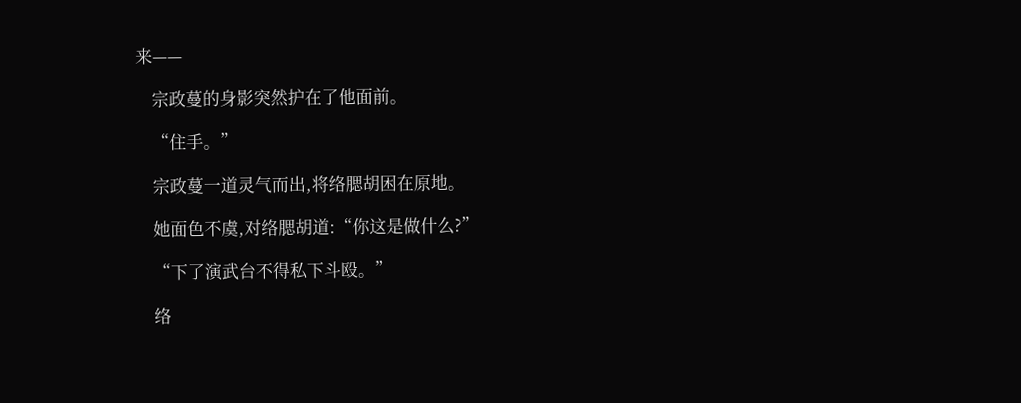来——

    宗政蔓的身影突然护在了他面前。

    “住手。”

    宗政蔓一道灵气而出,将络腮胡困在原地。

    她面色不虞,对络腮胡道:“你这是做什么?”

    “下了演武台不得私下斗殴。”

    络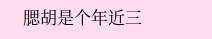腮胡是个年近三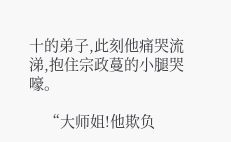十的弟子,此刻他痛哭流涕,抱住宗政蔓的小腿哭嚎。

    “大师姐!他欺负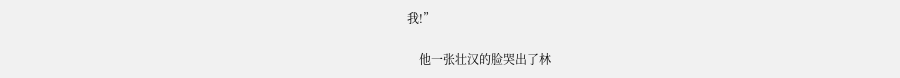我!”

    他一张壮汉的脸哭出了林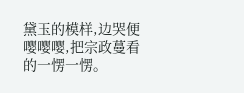黛玉的模样,边哭便嘤嘤嘤,把宗政蔓看的一愣一愣。